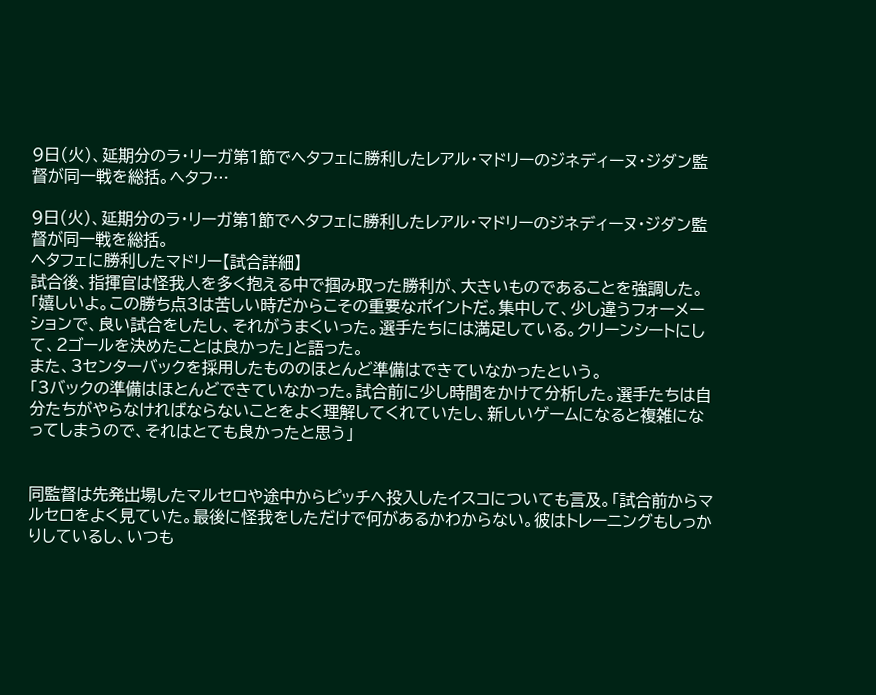9日(火)、延期分のラ・リーガ第1節でヘタフェに勝利したレアル・マドリーのジネディーヌ・ジダン監督が同一戦を総括。ヘタフ…

9日(火)、延期分のラ・リーガ第1節でヘタフェに勝利したレアル・マドリーのジネディーヌ・ジダン監督が同一戦を総括。
ヘタフェに勝利したマドリー【試合詳細】
試合後、指揮官は怪我人を多く抱える中で掴み取った勝利が、大きいものであることを強調した。
「嬉しいよ。この勝ち点3は苦しい時だからこその重要なポイントだ。集中して、少し違うフォーメーションで、良い試合をしたし、それがうまくいった。選手たちには満足している。クリーンシートにして、2ゴールを決めたことは良かった」と語った。
また、3センターバックを採用したもののほとんど準備はできていなかったという。
「3バックの準備はほとんどできていなかった。試合前に少し時間をかけて分析した。選手たちは自分たちがやらなければならないことをよく理解してくれていたし、新しいゲームになると複雑になってしまうので、それはとても良かったと思う」


同監督は先発出場したマルセロや途中からピッチへ投入したイスコについても言及。「試合前からマルセロをよく見ていた。最後に怪我をしただけで何があるかわからない。彼はトレーニングもしっかりしているし、いつも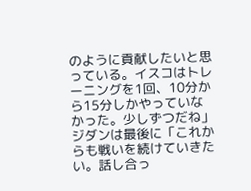のように貢献したいと思っている。イスコはトレーニングを1回、10分から15分しかやっていなかった。少しずつだね」
ジダンは最後に「これからも戦いを続けていきたい。話し合っ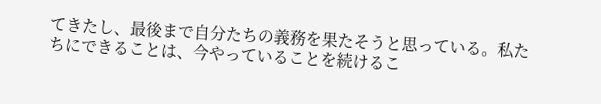てきたし、最後まで自分たちの義務を果たそうと思っている。私たちにできることは、今やっていることを続けるこ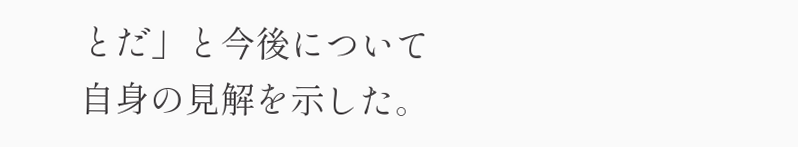とだ」と今後について自身の見解を示した。